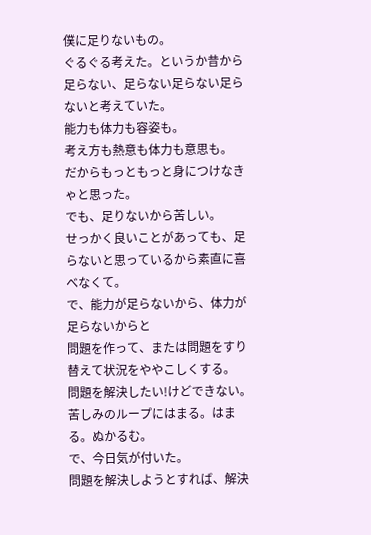僕に足りないもの。
ぐるぐる考えた。というか昔から足らない、足らない足らない足らないと考えていた。
能力も体力も容姿も。
考え方も熱意も体力も意思も。
だからもっともっと身につけなきゃと思った。
でも、足りないから苦しい。
せっかく良いことがあっても、足らないと思っているから素直に喜べなくて。
で、能力が足らないから、体力が足らないからと
問題を作って、または問題をすり替えて状況をややこしくする。
問題を解決したい!けどできない。
苦しみのループにはまる。はまる。ぬかるむ。
で、今日気が付いた。
問題を解決しようとすれば、解決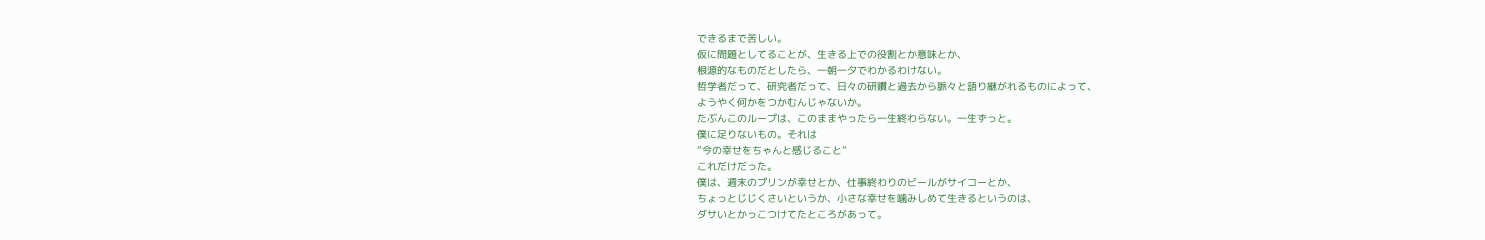できるまで苦しい。
仮に問題としてることが、生きる上での役割とか意味とか、
根源的なものだとしたら、一朝一夕でわかるわけない。
哲学者だって、研究者だって、日々の研鑽と過去から脈々と語り継がれるものによって、
ようやく何かをつかむんじゃないか。
たぶんこのループは、このままやったら一生終わらない。一生ずっと。
僕に足りないもの。それは
”今の幸せをちゃんと感じること”
これだけだった。
僕は、週末のプリンが幸せとか、仕事終わりのビールがサイコーとか、
ちょっとじじくさいというか、小さな幸せを噛みしめて生きるというのは、
ダサいとかっこつけてたところがあって。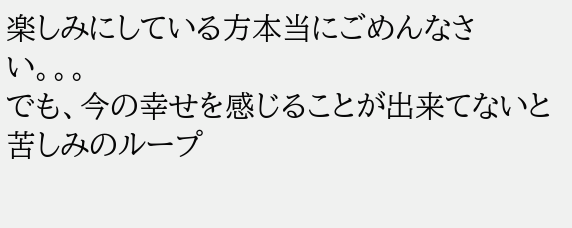楽しみにしている方本当にごめんなさい。。。
でも、今の幸せを感じることが出来てないと
苦しみのループ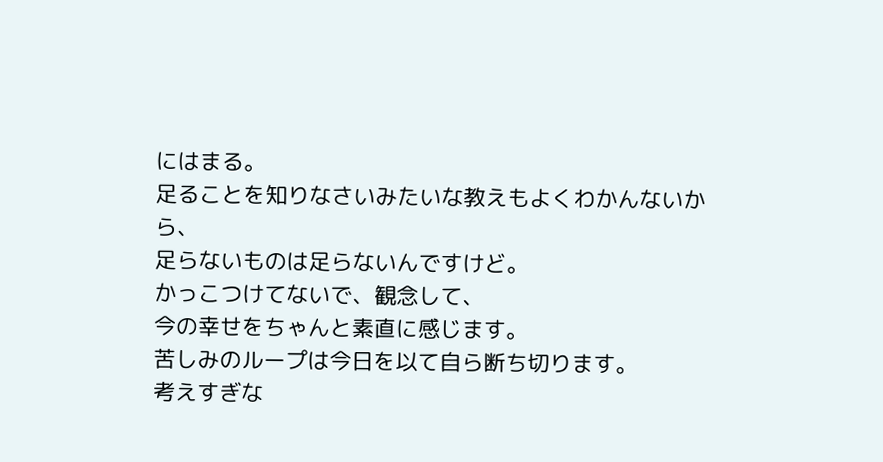にはまる。
足ることを知りなさいみたいな教えもよくわかんないから、
足らないものは足らないんですけど。
かっこつけてないで、観念して、
今の幸せをちゃんと素直に感じます。
苦しみのループは今日を以て自ら断ち切ります。
考えすぎな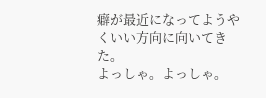癖が最近になってようやくいい方向に向いてきた。
よっしゃ。よっしゃ。